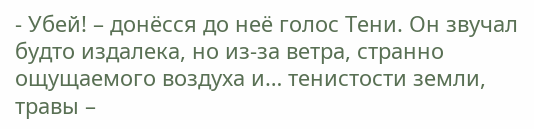- Убей! – донёсся до неё голос Тени. Он звучал будто издалека, но из-за ветра, странно ощущаемого воздуха и… тенистости земли, травы –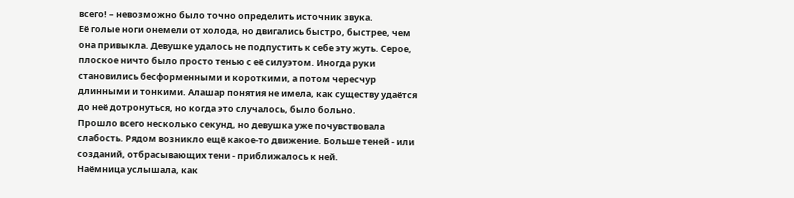всего! – невозможно было точно определить источник звука.
Её голые ноги онемели от холода, но двигались быстро, быстрее, чем она привыкла. Девушке удалось не подпустить к себе эту жуть. Серое, плоское ничто было просто тенью с её силуэтом. Иногда руки становились бесформенными и короткими, а потом чересчур длинными и тонкими. Алашар понятия не имела, как существу удаётся до неё дотронуться, но когда это случалось, было больно.
Прошло всего несколько секунд, но девушка уже почувствовала слабость. Рядом возникло ещё какое-то движение. Больше теней - или созданий, отбрасывающих тени - приближалось к ней.
Наёмница услышала, как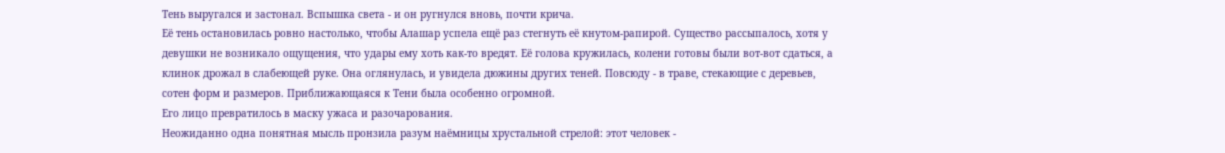Тень выругался и застонал. Вспышка света - и он ругнулся вновь, почти крича.
Её тень остановилась ровно настолько, чтобы Алашар успела ещё раз стегнуть её кнутом-рапирой. Существо рассыпалось, хотя у девушки не возникало ощущения, что удары ему хоть как-то вредят. Её голова кружилась, колени готовы были вот-вот сдаться, а клинок дрожал в слабеющей руке. Она оглянулась, и увидела дюжины других теней. Повсюду - в траве, стекающие с деревьев, сотен форм и размеров. Приближающаяся к Тени была особенно огромной.
Его лицо превратилось в маску ужаса и разочарования.
Неожиданно одна понятная мысль пронзила разум наёмницы хрустальной стрелой: этот человек -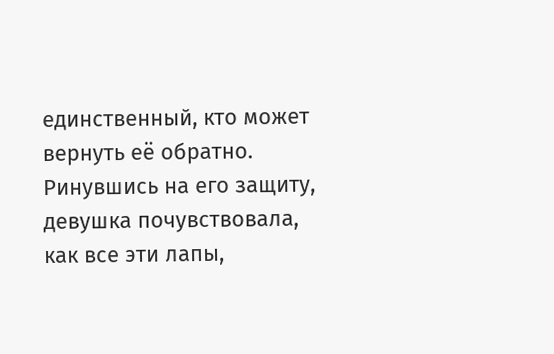единственный, кто может вернуть её обратно.
Ринувшись на его защиту, девушка почувствовала, как все эти лапы,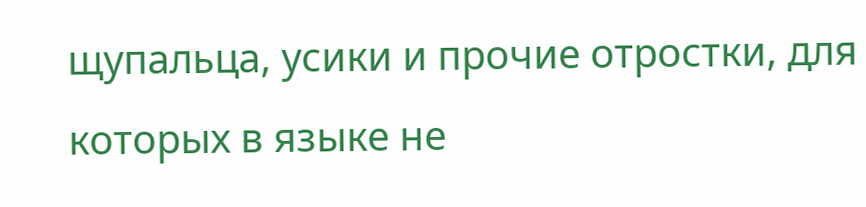щупальца, усики и прочие отростки, для которых в языке не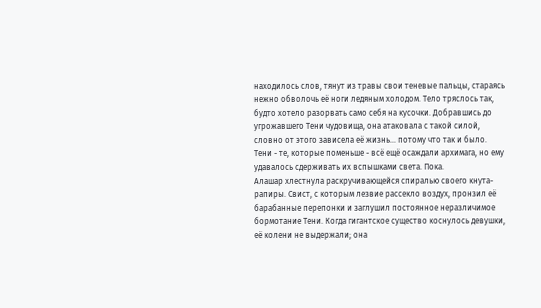находилось слов, тянут из травы свои теневые пальцы, стараясь нежно обволочь её ноги ледяным холодом. Тело тряслось так, будто хотело разорвать само себя на кусочки. Добравшись до угрожавшего Тени чудовища, она атаковала с такой силой, словно от этого зависела её жизнь... потому что так и было.
Тени - те, которые поменьше - всё ещё осаждали архимага, но ему удавалось сдерживать их вспышками света. Пока.
Алашар хлестнула раскручивающейся спиралью своего кнута-рапиры. Свист, с которым лезвие рассекло воздух, пронзил её барабанные перепонки и заглушил постоянное неразличимое бормотание Тени. Когда гигантское существо коснулось девушки, её колени не выдержали; она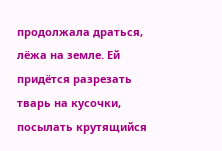продолжала драться, лёжа на земле. Ей придётся разрезать тварь на кусочки, посылать крутящийся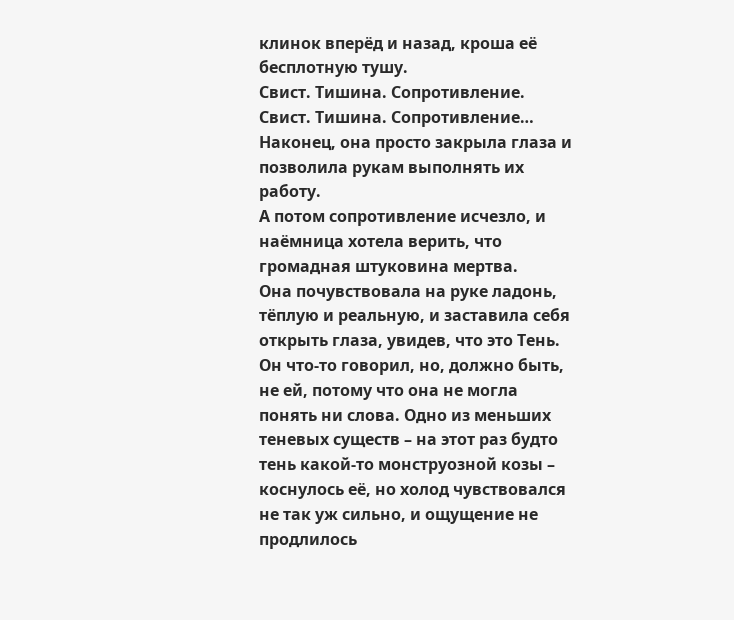клинок вперёд и назад, кроша её бесплотную тушу.
Свист. Тишина. Сопротивление. Свист. Тишина. Сопротивление… Наконец, она просто закрыла глаза и позволила рукам выполнять их работу.
А потом сопротивление исчезло, и наёмница хотела верить, что громадная штуковина мертва.
Она почувствовала на руке ладонь, тёплую и реальную, и заставила себя открыть глаза, увидев, что это Тень. Он что-то говорил, но, должно быть, не ей, потому что она не могла понять ни слова. Одно из меньших теневых существ – на этот раз будто тень какой-то монструозной козы – коснулось её, но холод чувствовался не так уж сильно, и ощущение не продлилось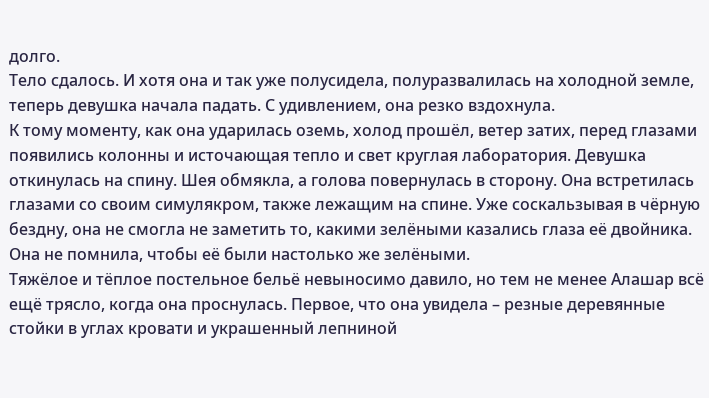долго.
Тело сдалось. И хотя она и так уже полусидела, полуразвалилась на холодной земле, теперь девушка начала падать. С удивлением, она резко вздохнула.
К тому моменту, как она ударилась оземь, холод прошёл, ветер затих, перед глазами появились колонны и источающая тепло и свет круглая лаборатория. Девушка откинулась на спину. Шея обмякла, а голова повернулась в сторону. Она встретилась глазами со своим симулякром, также лежащим на спине. Уже соскальзывая в чёрную бездну, она не смогла не заметить то, какими зелёными казались глаза её двойника.
Она не помнила, чтобы её были настолько же зелёными.
Тяжёлое и тёплое постельное бельё невыносимо давило, но тем не менее Алашар всё ещё трясло, когда она проснулась. Первое, что она увидела – резные деревянные стойки в углах кровати и украшенный лепниной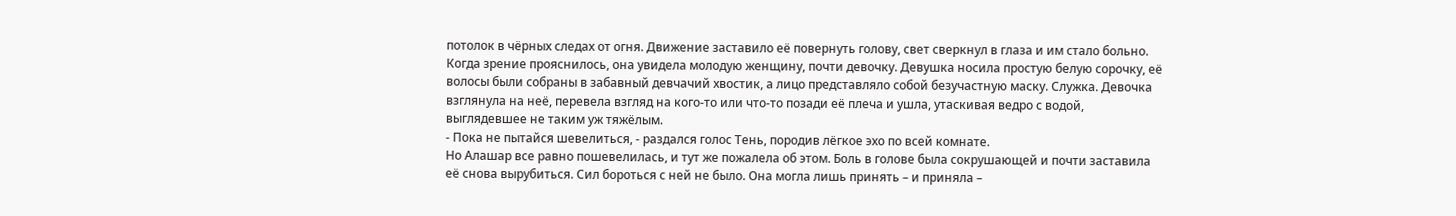потолок в чёрных следах от огня. Движение заставило её повернуть голову, свет сверкнул в глаза и им стало больно. Когда зрение прояснилось, она увидела молодую женщину, почти девочку. Девушка носила простую белую сорочку, её волосы были собраны в забавный девчачий хвостик, а лицо представляло собой безучастную маску. Служка. Девочка взглянула на неё, перевела взгляд на кого-то или что-то позади её плеча и ушла, утаскивая ведро с водой, выглядевшее не таким уж тяжёлым.
- Пока не пытайся шевелиться, - раздался голос Тень, породив лёгкое эхо по всей комнате.
Но Алашар все равно пошевелилась, и тут же пожалела об этом. Боль в голове была сокрушающей и почти заставила её снова вырубиться. Сил бороться с ней не было. Она могла лишь принять – и приняла –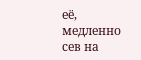её, медленно сев на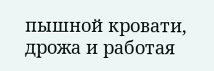пышной кровати, дрожа и работая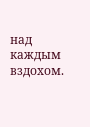над каждым вздохом.